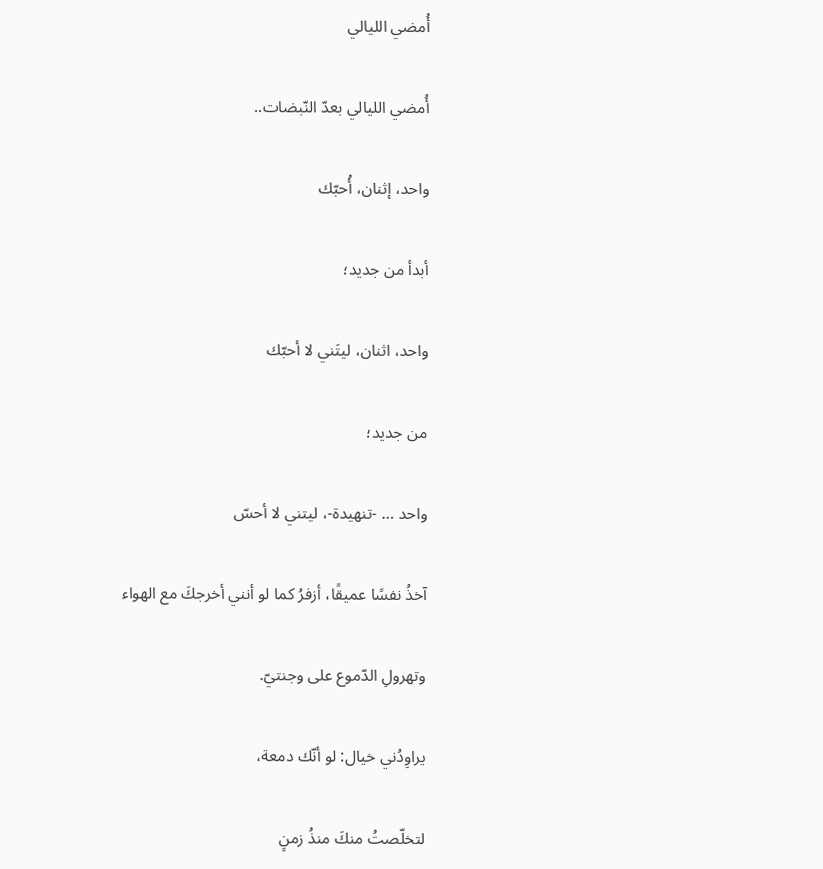أُمضي الليالي

أُمضي الليالي بعدّ النّبضات..

واحد، إثنان، أُحبّك

أبدأ من جديد؛

واحد، اثنان، ليتَني لا أحبّك

من جديد؛

واحد … -تنهيدة-، ليتني لا أحسّ

آخذُ نفسًا عميقًا، أزفرُ كما لو أنني أخرجكَ مع الهواء

وتهرولِ الدّموع على وجنتيّ.

يراوِدُني خيال: لو أنّك دمعة،

لتخلّصتُ منكَ منذُ زمنٍ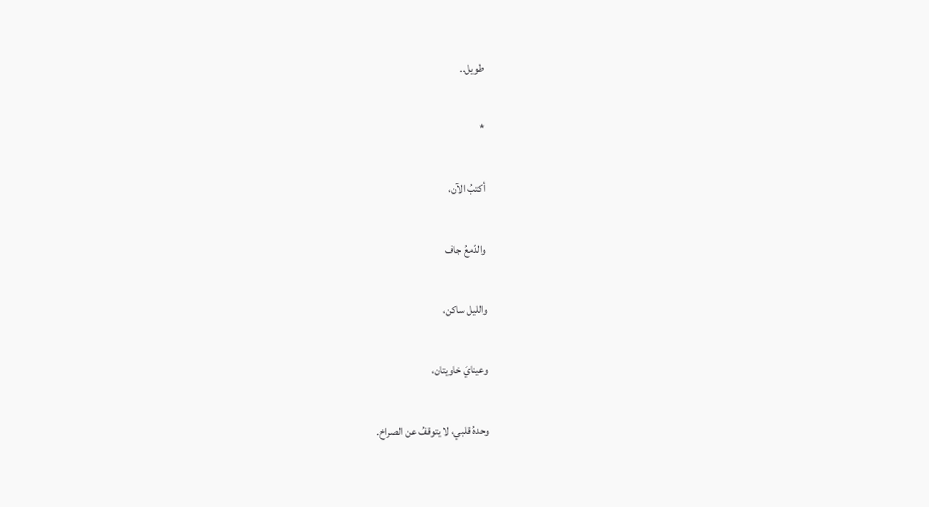طويل..

*

أكتبُ الآن،

والدّمعُ جاف

والليل ساكن،

وعينايَ خاويتان،

وحدهُ قلبي، لا يتوقفُ عن الصراخ.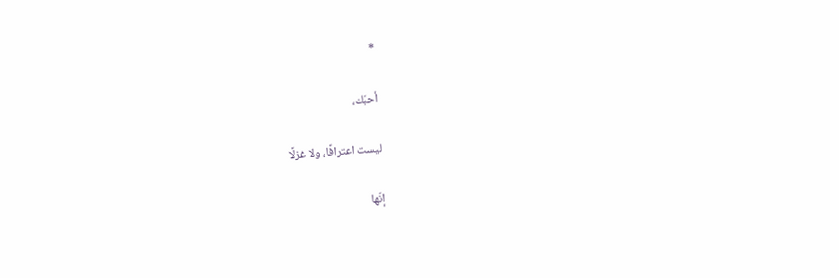*

أحبّك،

ليست اعترافًا، ولا غزلًا

إنّها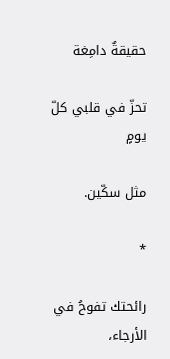حقيقةٌ دامِغة

تحزّ في قلبي كلّ يومٍ

مثل سكّين.

*

رائحتك تفوحُ في الأرجاء،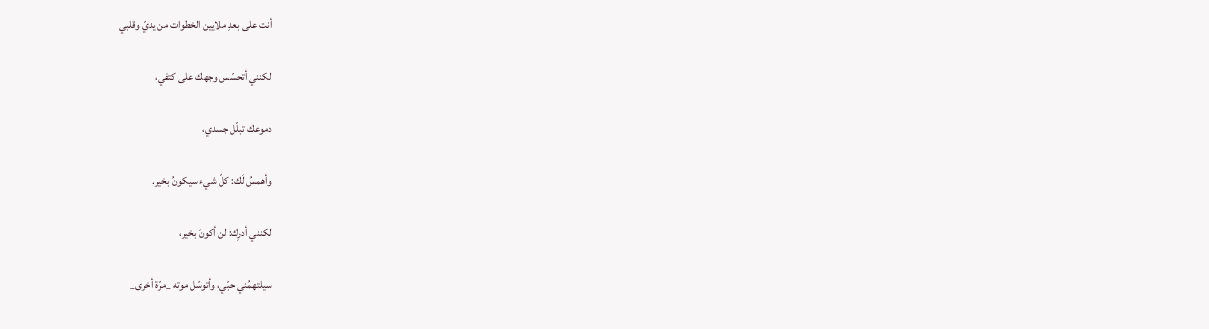أنت على بعدِ ملايين الخطوات من يديّ وقلبي

لكنني أتحسّس وجهك على كتفي،

دموعك تبلّل جسدي،

وأهمسُ لَك: كلّ شيء سيكونُ بخير.

لكنني أدرِك: لن أكونَ بخير،

سيلتهمُني حبّي، وأتوسّل موته _مرّة أخرى_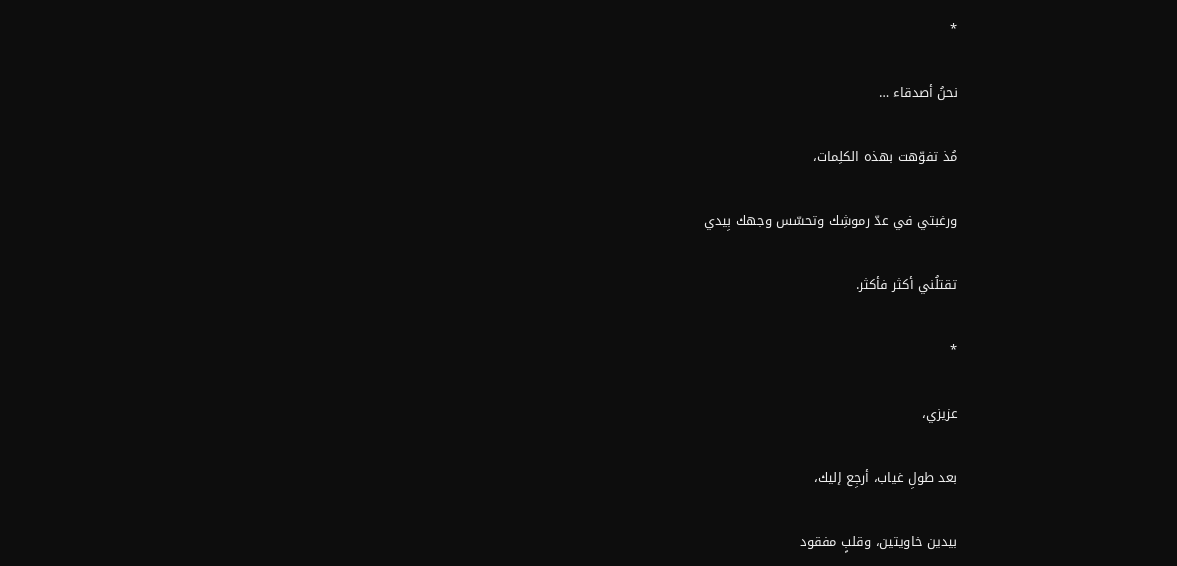*

نحنُ أصدقاء …

مُذ تفوّهت بهذه الكلِمات،

ورغبتي في عدّ رموشِك وتحسّس وجهك بِيدي

تقتلُني أكثر فأكثر.

*

عزيزي،

بعد طولِ غياب، أرجِع إليك،

بيدين خاويتين، وقلبٍ مفقود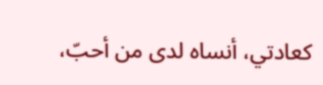كعادتي، أنساه لدى من أحبّ،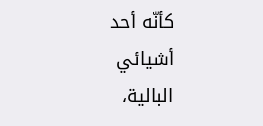كأنّه أحد أشيائي البالية،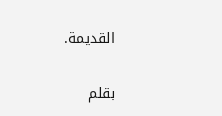القديمة.

بقلم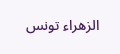الزهراء تونس